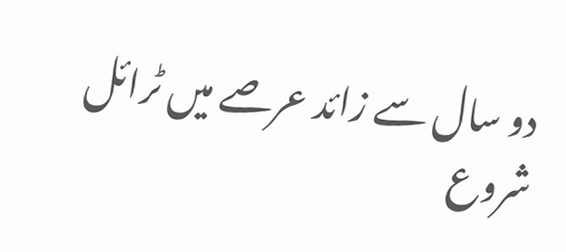دو سال سے زائد عرصے میں ٹرائل شروع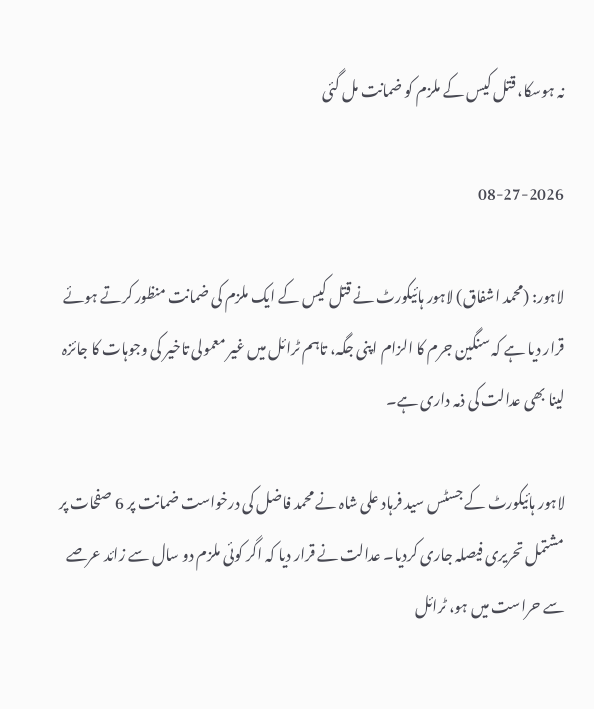نہ ہوسکا، قتل کیس کے ملزم کو ضمانت مل گئی

08-27-2026

لاہور: (محمد اشفاق) لاہور ہائیکورٹ نے قتل کیس کے ایک ملزم کی ضمانت منظور کرتے ہوئے قرار دیا ہے کہ سنگین جرم کا الزام اپنی جگہ، تاہم ٹرائل میں غیر معمولی تاخیر کی وجوہات کا جائزہ لینا بھی عدالت کی ذمہ داری ہے۔

لاہور ہائیکورٹ کے جسٹس سید فرہاد علی شاہ نے محمد فاضل کی درخواست ضمانت پر 6 صفحات پر مشتمل تحریری فیصلہ جاری کردیا۔ عدالت نے قرار دیا کہ اگر کوئی ملزم دو سال سے زائد عرصے سے حراست میں ہو، ٹرائل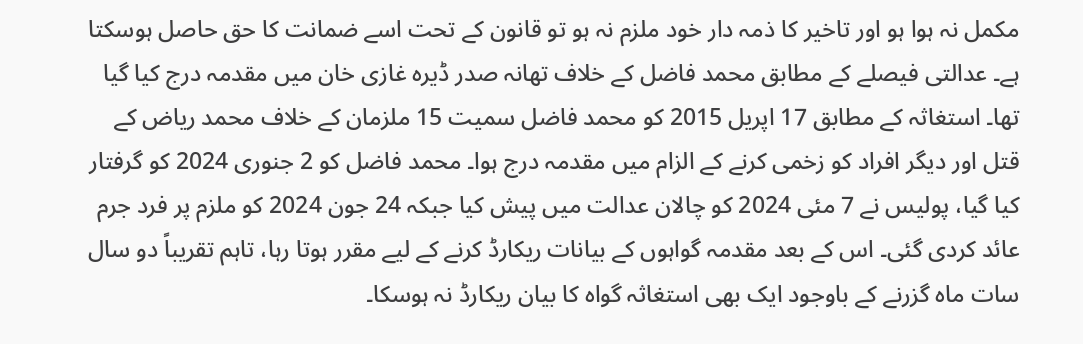مکمل نہ ہوا ہو اور تاخیر کا ذمہ دار خود ملزم نہ ہو تو قانون کے تحت اسے ضمانت کا حق حاصل ہوسکتا ہے۔ عدالتی فیصلے کے مطابق محمد فاضل کے خلاف تھانہ صدر ڈیرہ غازی خان میں مقدمہ درج کیا گیا تھا۔ استغاثہ کے مطابق 17 اپریل 2015 کو محمد فاضل سمیت 15 ملزمان کے خلاف محمد ریاض کے قتل اور دیگر افراد کو زخمی کرنے کے الزام میں مقدمہ درج ہوا۔ محمد فاضل کو 2 جنوری 2024 کو گرفتار کیا گیا، پولیس نے 7 مئی 2024 کو چالان عدالت میں پیش کیا جبکہ 24 جون 2024 کو ملزم پر فرد جرم عائد کردی گئی۔ اس کے بعد مقدمہ گواہوں کے بیانات ریکارڈ کرنے کے لیے مقرر ہوتا رہا، تاہم تقریباً دو سال سات ماہ گزرنے کے باوجود ایک بھی استغاثہ گواہ کا بیان ریکارڈ نہ ہوسکا۔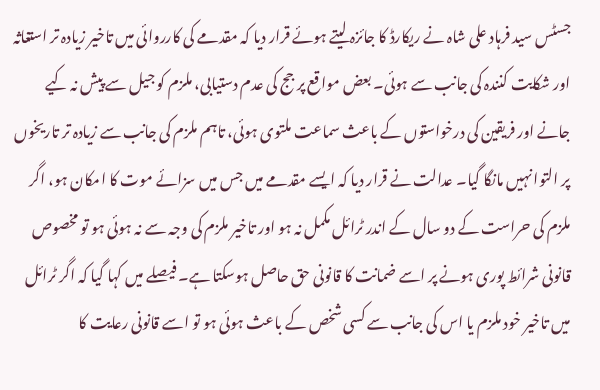جسٹس سید فرہاد علی شاہ نے ریکارڈ کا جائزہ لیتے ہوئے قرار دیا کہ مقدمے کی کارروائی میں تاخیر زیادہ تر استغاثہ اور شکایت کنندہ کی جانب سے ہوئی۔ بعض مواقع پر جج کی عدم دستیابی، ملزم کو جیل سے پیش نہ کیے جانے اور فریقین کی درخواستوں کے باعث سماعت ملتوی ہوئی، تاہم ملزم کی جانب سے زیادہ تر تاریخوں پر التوا نہیں مانگا گیا۔ عدالت نے قرار دیا کہ ایسے مقدمے میں جس میں سزائے موت کا امکان ہو، اگر ملزم کی حراست کے دو سال کے اندر ٹرائل مکمل نہ ہو اور تاخیر ملزم کی وجہ سے نہ ہوئی ہو تو مخصوص قانونی شرائط پوری ہونے پر اسے ضمانت کا قانونی حق حاصل ہوسکتا ہے۔ فیصلے میں کہا گیا کہ اگر ٹرائل میں تاخیر خود ملزم یا اس کی جانب سے کسی شخص کے باعث ہوئی ہو تو اسے قانونی رعایت کا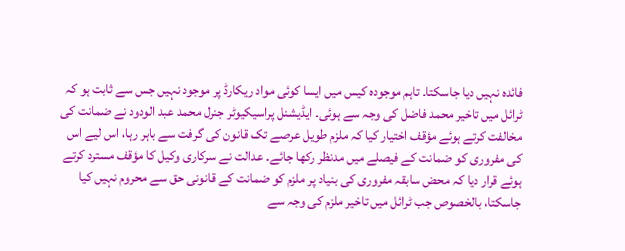فائدہ نہیں دیا جاسکتا۔ تاہم موجودہ کیس میں ایسا کوئی مواد ریکارڈ پر موجود نہیں جس سے ثابت ہو کہ ٹرائل میں تاخیر محمد فاضل کی وجہ سے ہوئی۔ ایڈیشنل پراسیکیوٹر جنرل محمد عبد الودود نے ضمانت کی مخالفت کرتے ہوئے مؤقف اختیار کیا کہ ملزم طویل عرصے تک قانون کی گرفت سے باہر رہا، اس لیے اس کی مفروری کو ضمانت کے فیصلے میں مدنظر رکھا جائے۔ عدالت نے سرکاری وکیل کا مؤقف مسترد کرتے ہوئے قرار دیا کہ محض سابقہ مفروری کی بنیاد پر ملزم کو ضمانت کے قانونی حق سے محروم نہیں کیا جاسکتا، بالخصوص جب ٹرائل میں تاخیر ملزم کی وجہ سے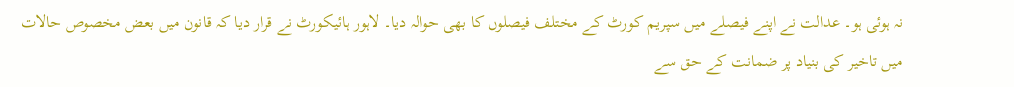نہ ہوئی ہو۔ عدالت نے اپنے فیصلے میں سپریم کورٹ کے مختلف فیصلوں کا بھی حوالہ دیا۔ لاہور ہائیکورٹ نے قرار دیا کہ قانون میں بعض مخصوص حالات میں تاخیر کی بنیاد پر ضمانت کے حق سے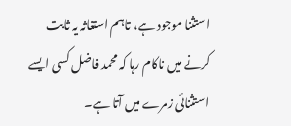استثنا موجود ہے، تاہم استغاثہ یہ ثابت کرنے میں ناکام رہا کہ محمد فاضل کسی ایسے استثنائی زمرے میں آتا ہے۔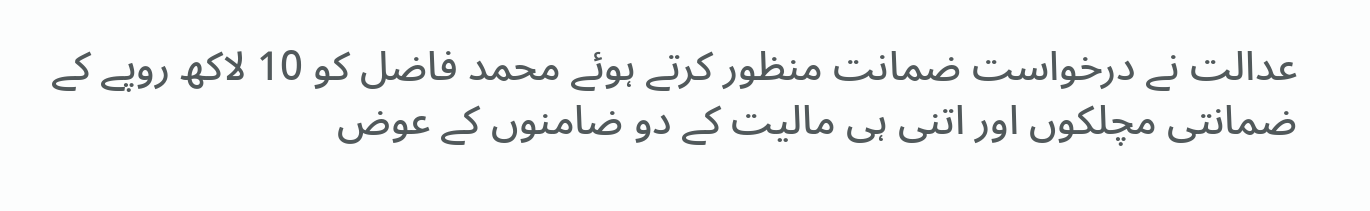عدالت نے درخواست ضمانت منظور کرتے ہوئے محمد فاضل کو 10 لاکھ روپے کے ضمانتی مچلکوں اور اتنی ہی مالیت کے دو ضامنوں کے عوض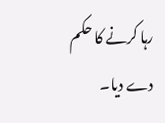رہا کرنے کا حکم دے دیا۔